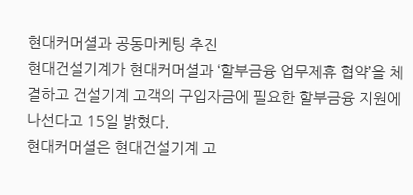현대커머셜과 공동마케팅 추진
현대건설기계가 현대커머셜과 ‘할부금융 업무제휴 협약’을 체결하고 건설기계 고객의 구입자금에 필요한 할부금융 지원에 나선다고 15일 밝혔다.
현대커머셜은 현대건설기계 고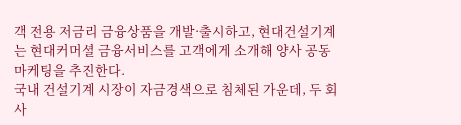객 전용 저금리 금융상품을 개발·출시하고, 현대건설기계는 현대커머셜 금융서비스를 고객에게 소개해 양사 공동마케팅을 추진한다.
국내 건설기계 시장이 자금경색으로 침체된 가운데, 두 회사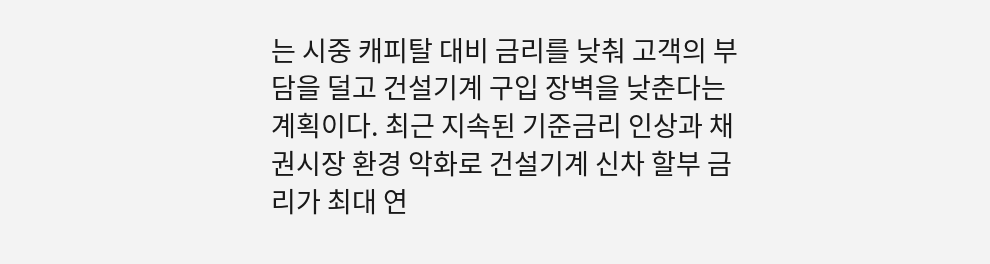는 시중 캐피탈 대비 금리를 낮춰 고객의 부담을 덜고 건설기계 구입 장벽을 낮춘다는 계획이다. 최근 지속된 기준금리 인상과 채권시장 환경 악화로 건설기계 신차 할부 금리가 최대 연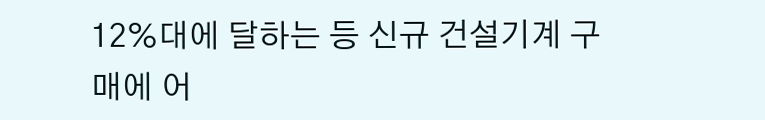12%대에 달하는 등 신규 건설기계 구매에 어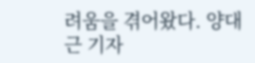려움을 겪어왔다. 양대근 기자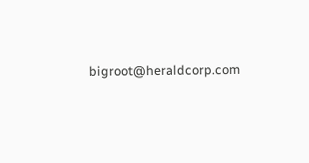bigroot@heraldcorp.com